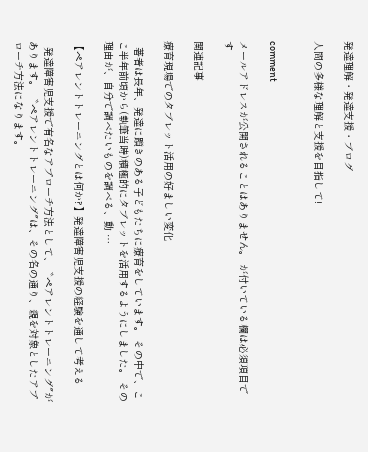発達理解・発達支援・ブログ

人間の多様な理解と支援を目指して!


comment

メールアドレスが公開されることはありません。 が付いている欄は必須項目です

関連記事

療育現場でのタブレット活用の好ましい変化

  著者は長年、発達に躓きのある子どもたちに療育をしています。 その中で、ここ半年前頃から(執筆当時)積極的にタブレットを活用するようにしました。 その理由が、自分で調べたいものを調べる、動 …

【ペアレントトレーニングとは何か?】発達障害児支援の経験を通して考える

  発達障害児支援で有名なアプローチ方法として、〝ペアレントトレーニング″があります。 〝ペアレントトレーニング″は、その名の通り、親を対象としたアプローチ方法になります。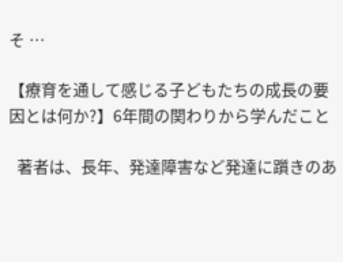そ …

【療育を通して感じる子どもたちの成長の要因とは何か?】6年間の関わりから学んだこと

  著者は、長年、発達障害など発達に躓きのあ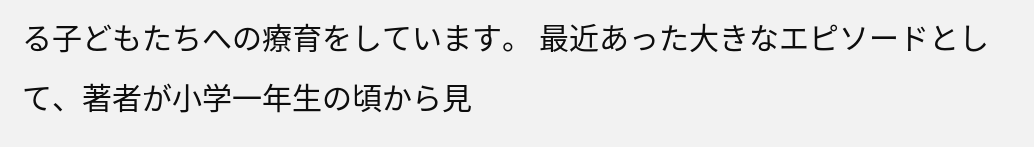る子どもたちへの療育をしています。 最近あった大きなエピソードとして、著者が小学一年生の頃から見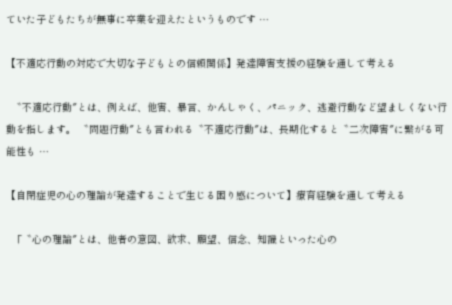ていた子どもたちが無事に卒業を迎えたというものです …

【不適応行動の対応で大切な子どもとの信頼関係】発達障害支援の経験を通して考える

  〝不適応行動″とは、例えば、他害、暴言、かんしゃく、パニック、逃避行動など望ましくない行動を指します。 〝問題行動″とも言われる〝不適応行動″は、長期化すると〝二次障害″に繋がる可能性も …

【自閉症児の心の理論が発達することで生じる困り感について】療育経験を通して考える

  「〝心の理論″とは、他者の意図、欲求、願望、信念、知識といった心の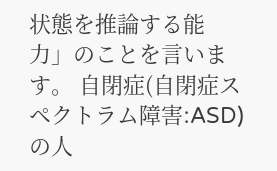状態を推論する能力」のことを言います。 自閉症(自閉症スペクトラム障害:ASD)の人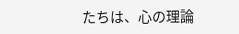たちは、心の理論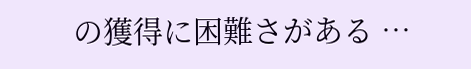の獲得に困難さがある …